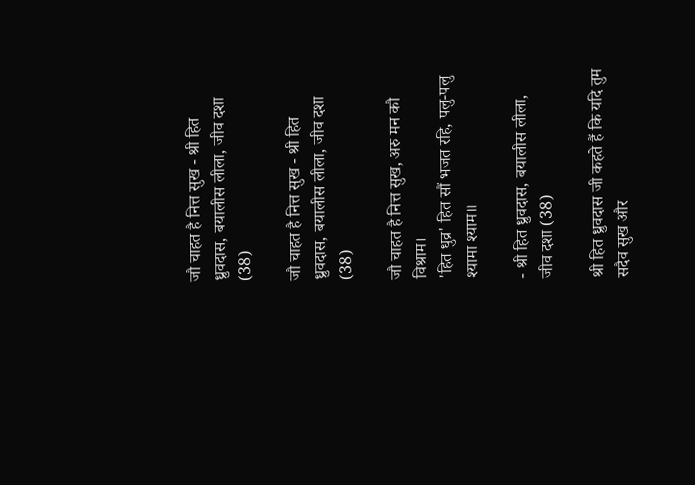जौ चाहत है नित्त सुख - श्री हित ध्रुवदास, बयालीस लीला, जीव दशा (38)

जौ चाहत है नित्त सुख - श्री हित ध्रुवदास, बयालीस लीला, जीव दशा (38)

जौ चाहत है नित्त सुख, अरु मन कौ विश्राम।
'हित धुव्र' हित सौं भजत रहि, पलु-पलु श्यामा श्याम॥

- श्री हित ध्रुवदास, बयालीस लीला, जीव दशा (38)

श्री हित ध्रुवदास जी कहते हैं कि यदि तुम सदैव सुख और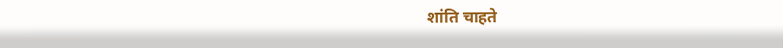शांति चाहते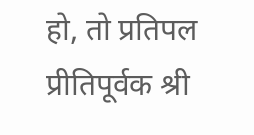हो, तो प्रतिपल प्रीतिपूर्वक श्री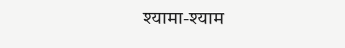श्यामा-श्याम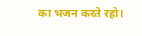का भजन करते रहो।